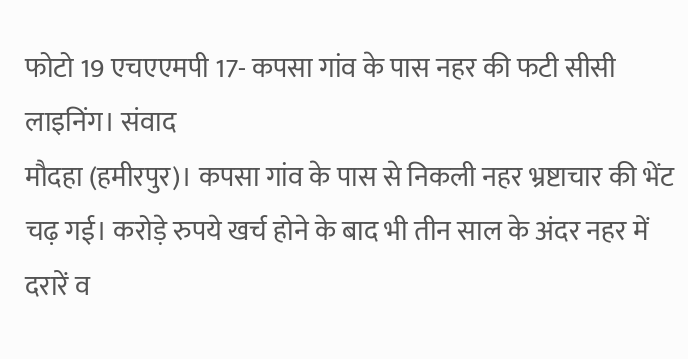फोटो 19 एचएएमपी 17- कपसा गांव के पास नहर की फटी सीसी लाइनिंग। संवाद
मौदहा (हमीरपुर)। कपसा गांव के पास से निकली नहर भ्रष्टाचार की भेंट चढ़ गई। करोड़े रुपये खर्च होने के बाद भी तीन साल के अंदर नहर में दरारें व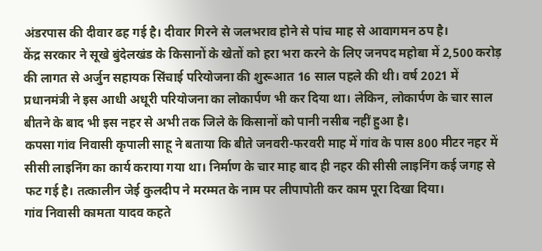अंडरपास की दीवार ढह गई है। दीवार गिरने से जलभराव होने से पांच माह से आवागमन ठप है।
केंद्र सरकार ने सूखे बुंदेलखंड के किसानों के खेतों को हरा भरा करने के लिए जनपद महोबा में 2,500 करोड़ की लागत से अर्जुन सहायक सिंचाई परियोजना की शुरूआत 16 साल पहले की थी। वर्ष 2021 में प्रधानमंत्री ने इस आधी अधूरी परियोजना का लोकार्पण भी कर दिया था। लेकिन, लोकार्पण के चार साल बीतने के बाद भी इस नहर से अभी तक जिले के किसानों को पानी नसीब नहीं हुआ है।
कपसा गांव निवासी कृपाली साहू ने बताया कि बीते जनवरी-फरवरी माह में गांव के पास 800 मीटर नहर में सीसी लाइनिंग का कार्य कराया गया था। निर्माण के चार माह बाद ही नहर की सीसी लाइनिंग कई जगह से फट गई है। तत्कालीन जेई कुलदीप ने मरम्मत के नाम पर लीपापोती कर काम पूरा दिखा दिया।
गांव निवासी कामता यादव कहते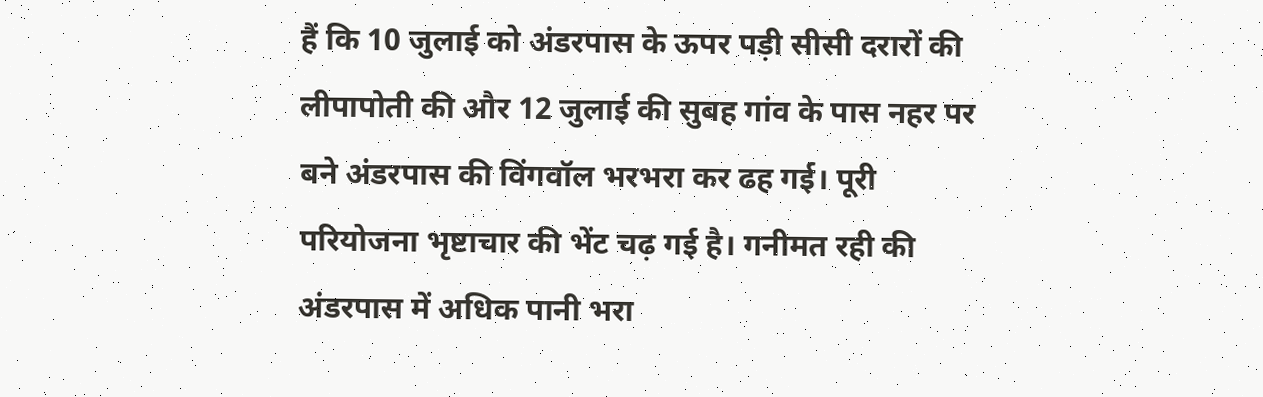हैं कि 10 जुलाई को अंडरपास के ऊपर पड़ी सीसी दरारों की लीपापोती की और 12 जुलाई की सुबह गांव के पास नहर पर बने अंडरपास की विंगवॉल भरभरा कर ढह गई। पूरी परियोजना भृष्टाचार की भेंट चढ़ गई है। गनीमत रही की अंडरपास में अधिक पानी भरा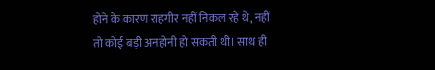होने के कारण राहगीर नहीं निकल रहे थे, नहीं तो कोई बड़ी अनहोनी हो सकती थी। साथ ही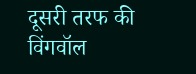दूसरी तरफ की विंगवॉल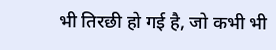भी तिरछी हो गई है, जो कभी भी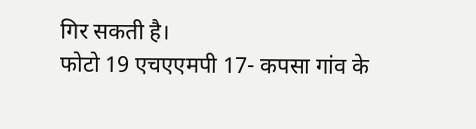गिर सकती है।
फोटो 19 एचएएमपी 17- कपसा गांव के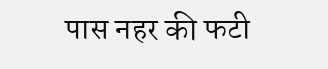पास नहर की फटी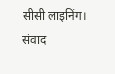सीसी लाइनिंग। संवाद